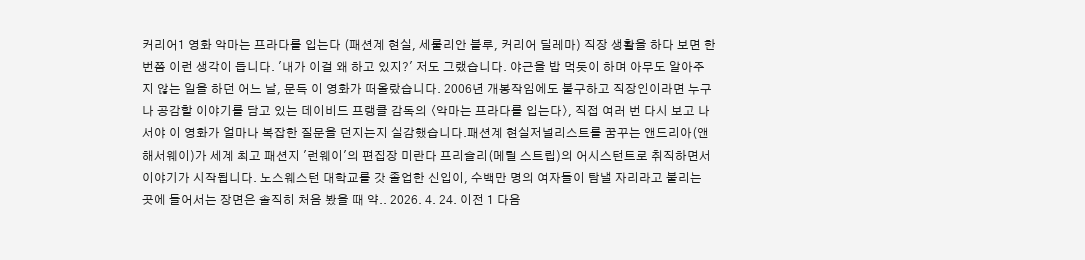커리어1 영화 악마는 프라다를 입는다 (패션계 현실, 세룰리안 블루, 커리어 딜레마) 직장 생활을 하다 보면 한 번쯤 이런 생각이 듭니다. '내가 이걸 왜 하고 있지?' 저도 그랬습니다. 야근을 밥 먹듯이 하며 아무도 알아주지 않는 일을 하던 어느 날, 문득 이 영화가 떠올랐습니다. 2006년 개봉작임에도 불구하고 직장인이라면 누구나 공감할 이야기를 담고 있는 데이비드 프랭클 감독의 〈악마는 프라다를 입는다〉, 직접 여러 번 다시 보고 나서야 이 영화가 얼마나 복잡한 질문을 던지는지 실감했습니다.패션계 현실저널리스트를 꿈꾸는 앤드리아(앤 해서웨이)가 세계 최고 패션지 '런웨이'의 편집장 미란다 프리슬리(메릴 스트립)의 어시스턴트로 취직하면서 이야기가 시작됩니다. 노스웨스턴 대학교를 갓 졸업한 신입이, 수백만 명의 여자들이 탐낼 자리라고 불리는 곳에 들어서는 장면은 솔직히 처음 봤을 때 약.. 2026. 4. 24. 이전 1 다음